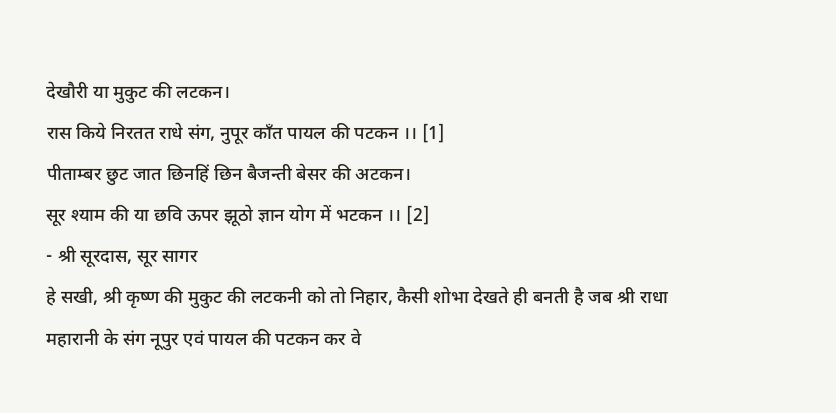देखौरी या मुकुट की लटकन।
रास किये निरतत राधे संग, नुपूर काँत पायल की पटकन ।। [1]
पीताम्बर छुट जात छिनहिं छिन बैजन्ती बेसर की अटकन।
सूर श्याम की या छवि ऊपर झूठो ज्ञान योग में भटकन ।। [2]
- श्री सूरदास, सूर सागर
हे सखी, श्री कृष्ण की मुकुट की लटकनी को तो निहार, कैसी शोभा देखते ही बनती है जब श्री राधा महारानी के संग नूपुर एवं पायल की पटकन कर वे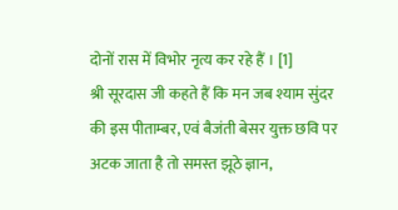दोनों रास में विभोर नृत्य कर रहे हैं । [1]
श्री सूरदास जी कहते हैं कि मन जब श्याम सुंदर की इस पीताम्बर, एवं बैजंती बेसर युक्त छवि पर अटक जाता है तो समस्त झूठे ज्ञान,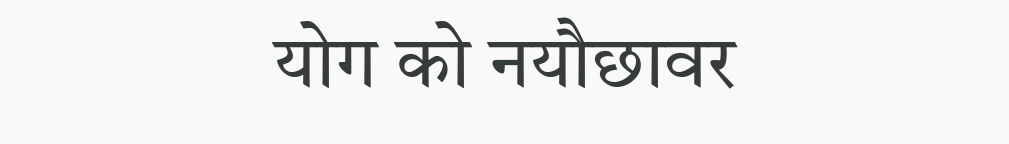योग को नयौछावर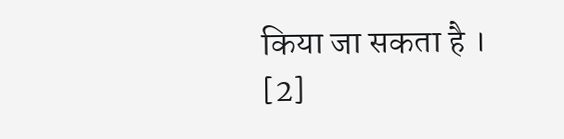किया जा सकता है । [2]